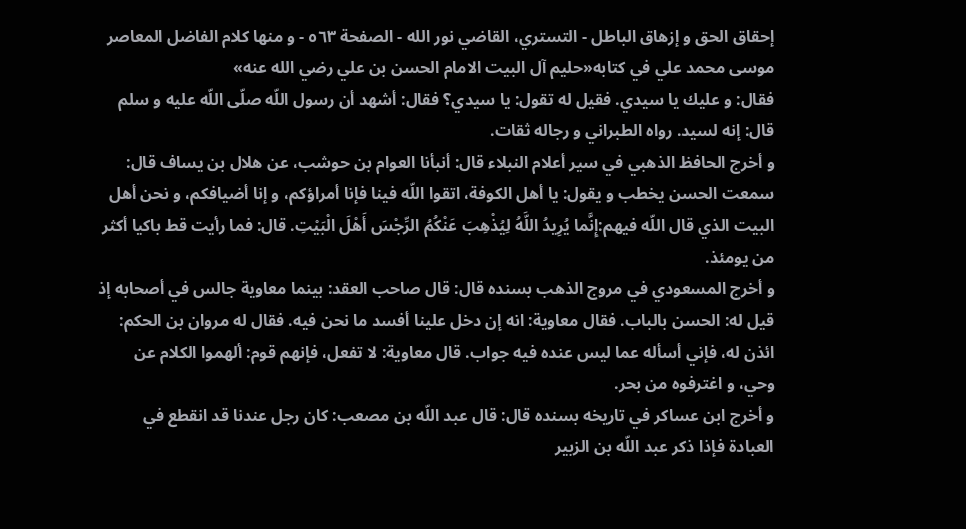إحقاق الحق و إزهاق الباطل - التستري، القاضي نور الله - الصفحة ٥٦٣ - و منها كلام الفاضل المعاصر موسى محمد علي في كتابه«حليم آل البيت الامام الحسن بن علي رضي الله عنه»
فقال: و عليك يا سيدي. فقيل له تقول: يا سيدي؟ فقال: أشهد أن رسول اللّه صلّى اللّه عليه و سلم قال: إنه لسيد. رواه الطبراني و رجاله ثقات.
و أخرج الحافظ الذهبي في سير أعلام النبلاء قال: أنبأنا العوام بن حوشب، عن هلال بن يساف قال: سمعت الحسن يخطب و يقول: يا أهل الكوفة، اتقوا اللّه فينا فإنا أمراؤكم، و إنا أضيافكم، و نحن أهل البيت الذي قال اللّه فيهم:إِنَّما يُرِيدُ اللَّهُ لِيُذْهِبَ عَنْكُمُ الرِّجْسَ أَهْلَ الْبَيْتِ. قال: فما رأيت قط باكيا أكثر من يومئذ.
و أخرج المسعودي في مروج الذهب بسنده قال: قال صاحب العقد: بينما معاوية جالس في أصحابه إذ قيل له: الحسن بالباب. فقال معاوية: انه إن دخل علينا أفسد ما نحن فيه. فقال له مروان بن الحكم: ائذن له، فإني أسأله عما ليس عنده فيه جواب. قال معاوية: لا تفعل، فإنهم قوم: ألهموا الكلام عن وحي، و اغترفوه من بحر.
و أخرج ابن عساكر في تاريخه بسنده قال: قال عبد اللّه بن مصعب: كان رجل عندنا قد انقطع في العبادة فإذا ذكر عبد اللّه بن الزبير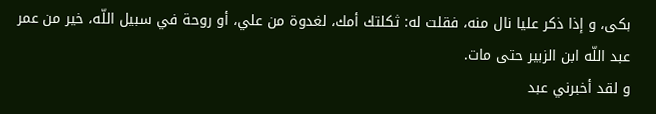بكى، و إذا ذكر عليا نال منه، فقلت له: ثكلتك أمك، لغدوة من علي، أو روحة في سبيل اللّه، خير من عمر عبد اللّه ابن الزبير حتى مات.
و لقد أخبرني عبد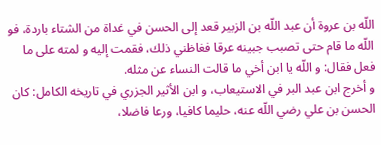اللّه بن عروة أن عبد اللّه بن الزبير قعد إلى الحسن في غداة من الشتاء باردة، فو اللّه ما قام حتى تصبب جبينه عرقا فغاظني ذلك، فقمت إليه و لمته على ما فعل فقال: و اللّه يا ابن أخي ما قالت النساء عن مثله.
و أخرج ابن عبد البر في الاستيعاب، و ابن الأثير الجزري في تاريخه الكامل: كان الحسن بن علي رضي اللّه عنه، حليما كافيا، ورعا فاضلا،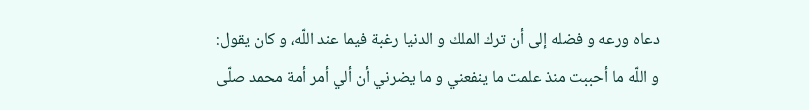دعاه ورعه و فضله إلى أن ترك الملك و الدنيا رغبة فيما عند اللّه، و كان يقول:
و اللّه ما أحببت منذ علمت ما ينفعني و ما يضرني أن ألي أمر أمة محمد صلّى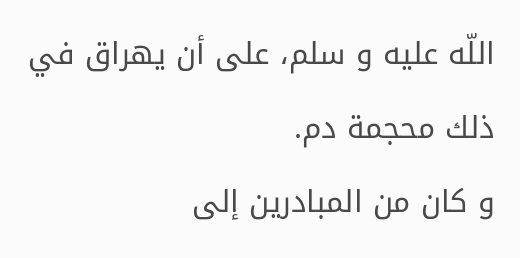اللّه عليه و سلم، على أن يهراق في ذلك محجمة دم.
و كان من المبادرين إلى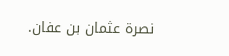نصرة عثمان بن عفان.